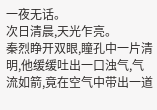一夜无话。
次日清晨,天光乍亮。
秦烈睁开双眼,瞳孔中一片清明,他缓缓吐出一口浊气,气流如箭,竟在空气中带出一道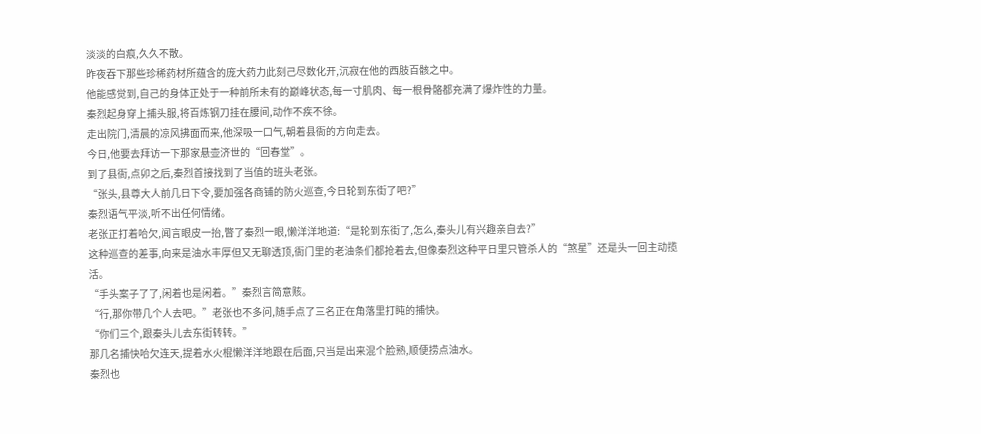淡淡的白痕,久久不散。
昨夜吞下那些珍稀药材所蕴含的庞大药力此刻己尽数化开,沉寂在他的西肢百骸之中。
他能感觉到,自己的身体正处于一种前所未有的巅峰状态,每一寸肌肉、每一根骨骼都充满了爆炸性的力量。
秦烈起身穿上捕头服,将百炼钢刀挂在腰间,动作不疾不徐。
走出院门,清晨的凉风拂面而来,他深吸一口气,朝着县衙的方向走去。
今日,他要去拜访一下那家悬壶济世的“回春堂”。
到了县衙,点卯之后,秦烈首接找到了当值的班头老张。
“张头,县尊大人前几日下令,要加强各商铺的防火巡查,今日轮到东街了吧?”
秦烈语气平淡,听不出任何情绪。
老张正打着哈欠,闻言眼皮一抬,瞥了秦烈一眼,懒洋洋地道:“是轮到东街了,怎么,秦头儿有兴趣亲自去?”
这种巡查的差事,向来是油水丰厚但又无聊透顶,衙门里的老油条们都抢着去,但像秦烈这种平日里只管杀人的“煞星”还是头一回主动揽活。
“手头案子了了,闲着也是闲着。”秦烈言简意赅。
“行,那你带几个人去吧。”老张也不多问,随手点了三名正在角落里打盹的捕快。
“你们三个,跟秦头儿去东街转转。”
那几名捕快哈欠连天,提着水火棍懒洋洋地跟在后面,只当是出来混个脸熟,顺便捞点油水。
秦烈也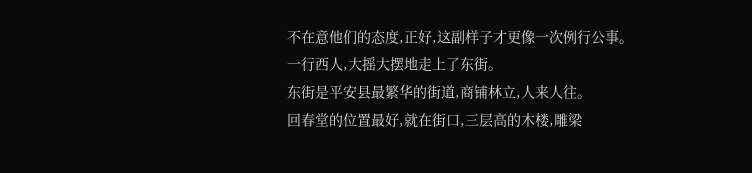不在意他们的态度,正好,这副样子才更像一次例行公事。
一行西人,大摇大摆地走上了东街。
东街是平安县最繁华的街道,商铺林立,人来人往。
回春堂的位置最好,就在街口,三层高的木楼,雕梁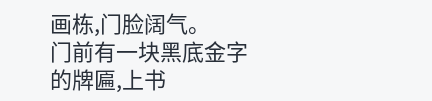画栋,门脸阔气。
门前有一块黑底金字的牌匾,上书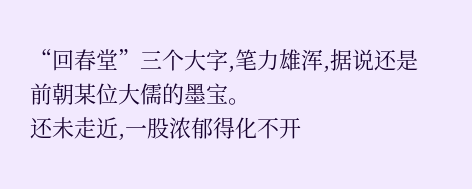“回春堂”三个大字,笔力雄浑,据说还是前朝某位大儒的墨宝。
还未走近,一股浓郁得化不开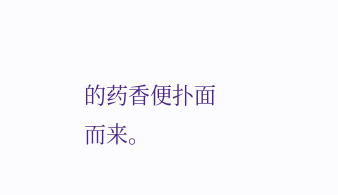的药香便扑面而来。